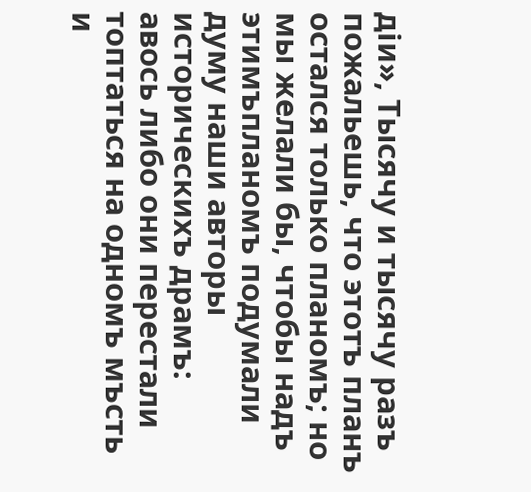діи», Тысячу и тысячу разъ пожальешь, что этотъ планъ остался только планомъ; но мы желали бы, чтобы надъ этимъпланомъ подумали думу наши авторы историческихъ драмъ: авось либо они перестали топтаться на одномъ мъсть и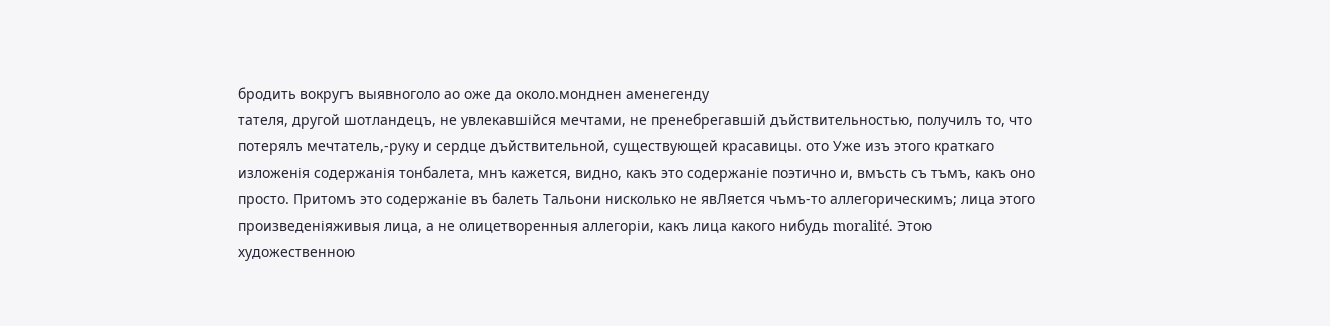бродить вокругъ выявноголо ао оже да около.монднен аменегенду
тателя, другой шотландецъ, не увлекавшійся мечтами, не пренебрегавшій дъйствительностью, получилъ то, что потерялъ мечтатель,-руку и сердце дъйствительной, существующей красавицы. ото Уже изъ этого краткаго изложенія содержанія тонбалета, мнъ кажется, видно, какъ это содержаніе поэтично и, вмъсть съ тъмъ, какъ оно просто. Притомъ это содержаніе въ балеть Тальони нисколько не явЛяется чъмъ-то аллегорическимъ; лица этого произведеніяживыя лица, а не олицетворенныя аллегоріи, какъ лица какого нибудь moralité. Этою художественною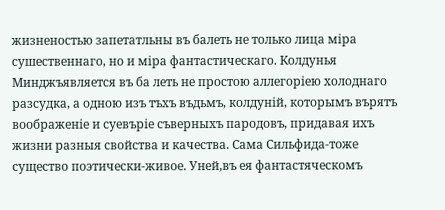жизненостью запетатльны въ балеть не только лица міра сушественнаго, но и міра фантастическаго. Колдунья Минджъявляется въ ба леть не простою аллегоріею холоднаго разсудка, а одною изъ тъхъ въдьмъ, колдуній, которымъ върятъ воображеніе и суевъріе съверныхъ пародовъ, придавая ихъ жизни разныя свойства и качества. Сама Сильфида-тоже существо поэтически-живое. Уней,въ ея фантастяческомъ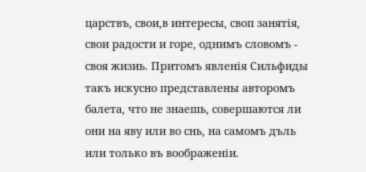царствъ, свои,в интересы, своп занятія, свои радости и горе, однимъ словомъ - своя жизиь. Притомъ явленія Сильфиды такъ искусно представлены авторомъ балета, что не знаешь, совершаются ли они на яву или во снь, на самомъ дъль или только въ воображеніи.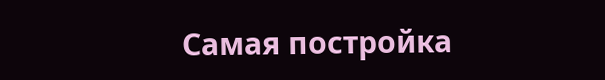Самая постройка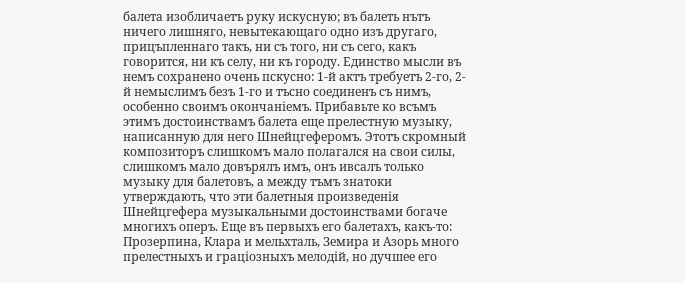балета изобличаетъ руку искусную; въ балеть нътъ ничего лишняго, невытекающаго одно изъ другаго, прицъпленнаго такъ, ни съ того, ни съ сего, какъ говорится, ни къ селу, ни къ городу. Единство мысли въ немъ сохранено очень пскусно: 1-й актъ требуетъ 2-го, 2-й немыслимъ безъ 1-го и тъсно соединенъ съ нимъ, особенно своимъ окончаніемъ. Прибавьте ко всъмъ этимъ достоинствамъ балета еще прелестную музыку, написанную для него Шнейцгеферомъ. Этотъ скромный композиторъ слишкомъ мало полагался на свои силы, слишкомъ мало довърялъ имъ, онъ ивсалъ только музыку для балетовъ, а между тъмъ знатоки утверждають, что эти балетныя произведенія Шнейцгефера музыкальными достоинствами богаче многихъ оперъ. Еще въ первыхъ его балетахъ, какъ-то: Прозерпина, Клара и мельхталь, Земира и Азорь много прелестныхъ и граціозныхъ мелодій, но дучшее его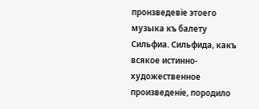пронзведевіе этоего музыка къ балету Сильфиа. Сильфида, какъ всякое истинно-художественное произведеніе, породило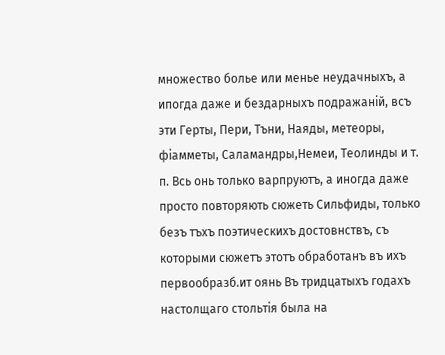множество болье или менье неудачныхъ, а ипогда даже и бездарныхъ подражаній, всъ эти Герты, Пери, Тъни, Наяды, метеоры, фіамметы, Саламандры,Немеи, Теолинды и т. п. Всь онь только варпруютъ, а иногда даже просто повторяють сюжеть Сильфиды, только безъ тъхъ поэтическихъ достовнствъ, съ которыми сюжетъ этотъ обработанъ въ ихъ первообразб.ит оянь Въ тридцатыхъ годахъ настолщаго стольтія была на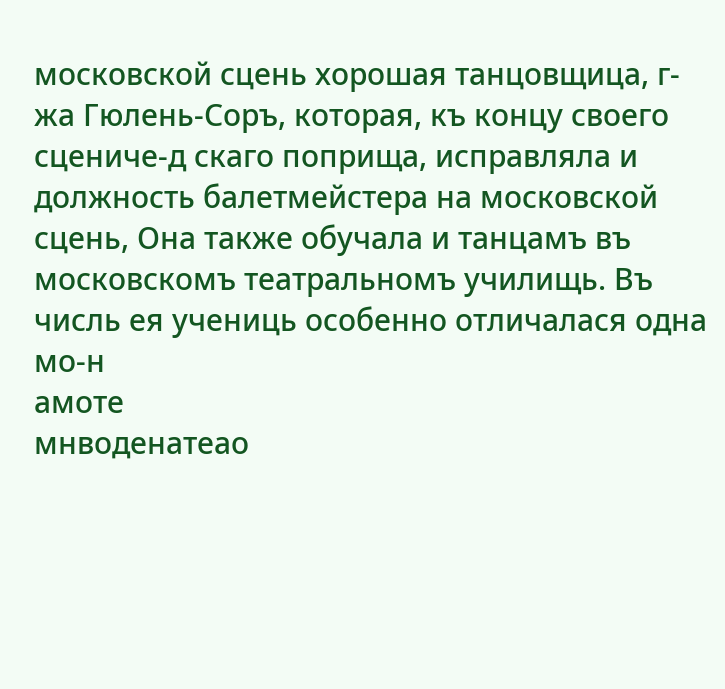московской сцень хорошая танцовщица, г-жа Гюлень-Соръ, которая, къ концу своего сцениче-д скаго поприща, исправляла и должность балетмейстера на московской сцень, Она также обучала и танцамъ въ московскомъ театральномъ училищь. Въ числь ея учениць особенно отличалася одна мо-н
амоте
мнводенатеао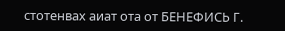стотенвах аиат ота от БЕНЕФИСЬ Г.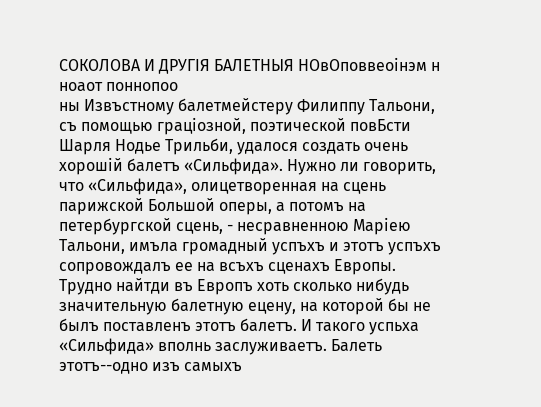СОКОЛОВА И ДРУГІЯ БАЛЕТНЫЯ НОвОповвеоінэм н ноаот поннопоо
ны Извъстному балетмейстеру Филиппу Тальони, съ помощью граціозной, поэтической повБсти Шарля Нодье Трильби, удалося создать очень хорошій балетъ «Сильфида». Нужно ли говорить, что «Сильфида», олицетворенная на сцень парижской Большой оперы, а потомъ на петербургской сцень, - несравненною Маріею Тальони, имъла громадный успъхъ и этотъ успъхъ сопровождалъ ее на всъхъ сценахъ Европы. Трудно найтди въ Европъ хоть сколько нибудь значительную балетную ецену, на которой бы не былъ поставленъ этотъ балетъ. И такого успьха «Сильфида» вполнь заслуживаетъ. Балеть этотъ--одно изъ самыхъ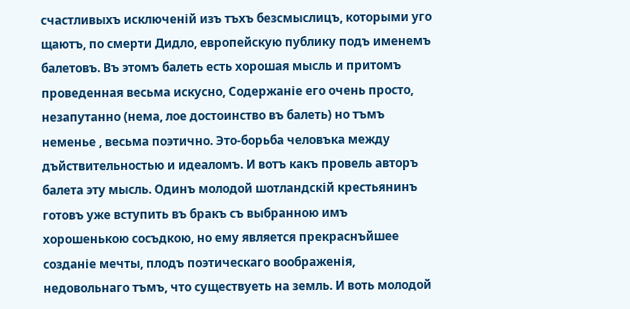счастливыхъ исключеній изъ тъхъ безсмыслицъ, которыми уго щаютъ, по смерти Дидло, европейскую публику подъ именемъ балетовъ. Въ этомъ балеть есть хорошая мысль и притомъ проведенная весьма искусно, Содержаніе его очень просто, незапутанно (нема, лое достоинство въ балеть) но тъмъ неменье , весьма поэтично. Это-борьба человъка между дъйствительностью и идеаломъ. И вотъ какъ провель авторъ балета эту мысль. Одинъ молодой шотландскій крестьянинъ готовъ уже вступить въ бракъ съ выбранною имъ хорошенькою сосъдкою, но ему является прекраснъйшее созданіе мечты, плодъ поэтическаго воображенія, недовольнаго тъмъ, что существуеть на земль. И воть молодой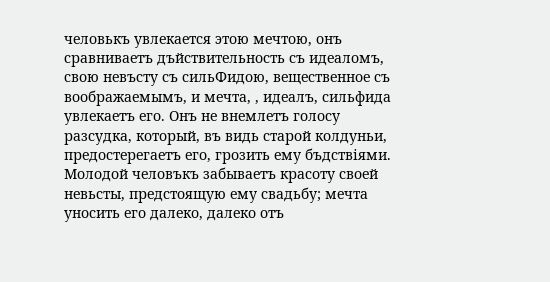человькъ увлекается этою мечтою, онъ сравниваетъ дъйствительность съ идеаломъ, свою невъсту съ сильФидою, вещественное съ воображаемымъ, и мечта, , идеалъ, сильфида увлекаетъ его. Онъ не внемлетъ голосу разсудка, который, въ видь старой колдуньи, предостерегаетъ его, грозить ему бъдствіями. Молодой человъкъ забываетъ красоту своей невьсты, предстоящую ему свадьбу; мечта уносить его далеко, далеко отъ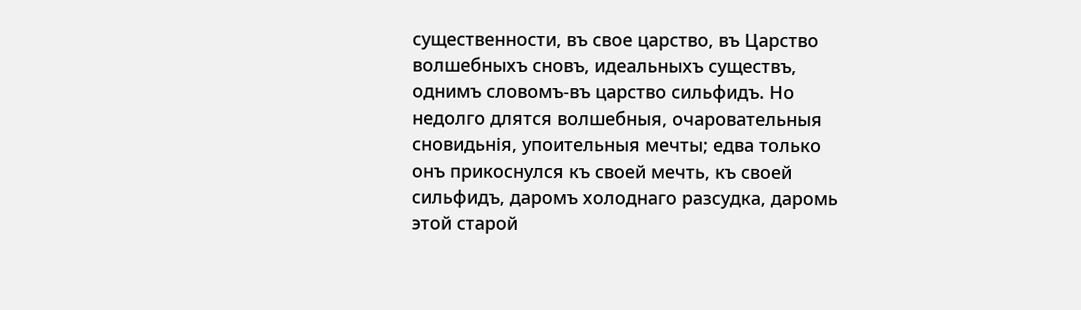существенности, въ свое царство, въ Царство волшебныхъ сновъ, идеальныхъ существъ, однимъ словомъ-въ царство сильфидъ. Но недолго длятся волшебныя, очаровательныя сновидьнія, упоительныя мечты; едва только онъ прикоснулся къ своей мечть, къ своей сильфидъ, даромъ холоднаго разсудка, даромь этой старой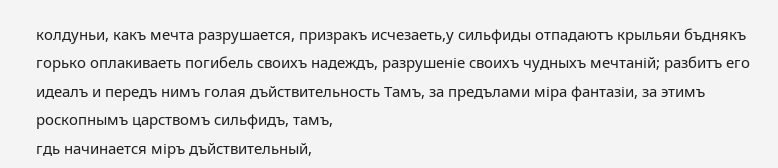колдуньи, какъ мечта разрушается, призракъ исчезаеть,у сильфиды отпадаютъ крыльяи бъднякъ горько оплакиваеть погибель своихъ надеждъ, разрушеніе своихъ чудныхъ мечтаній; разбитъ его идеалъ и передъ нимъ голая дъйствительность Тамъ, за предълами міра фантазіи, за этимъ роскопнымъ царствомъ сильфидъ, тамъ,
гдь начинается міръ дъйствительный,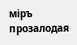міръ прозалодая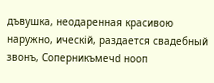дъвушка, неодаренная красивою наружно, ическій, раздается свадебный звонъ, Соперникъмечd нооп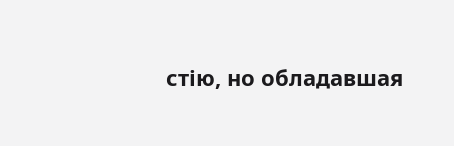стію, но обладавшая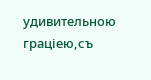удивительною граціею,съ